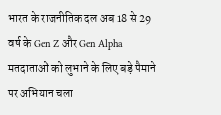भारत के राजनीतिक दल अब 18 से 29 वर्ष के Gen Z और Gen Alpha मतदाताओं को लुभाने के लिए बड़े पैमाने पर अभियान चला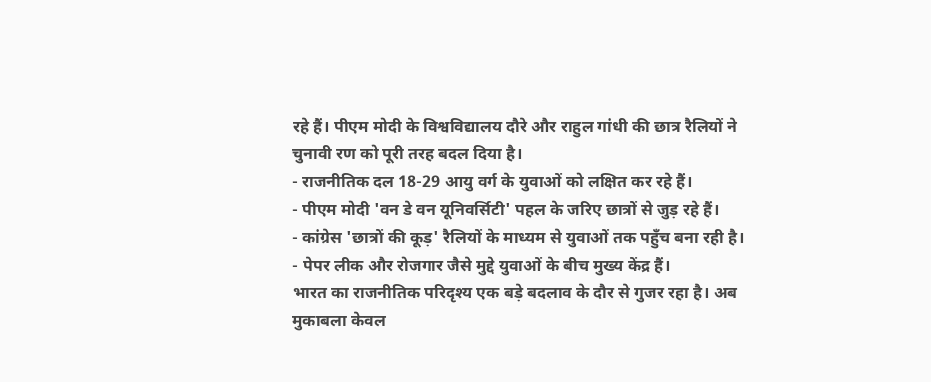रहे हैं। पीएम मोदी के विश्वविद्यालय दौरे और राहुल गांधी की छात्र रैलियों ने चुनावी रण को पूरी तरह बदल दिया है।
- राजनीतिक दल 18-29 आयु वर्ग के युवाओं को लक्षित कर रहे हैं।
- पीएम मोदी 'वन डे वन यूनिवर्सिटी' पहल के जरिए छात्रों से जुड़ रहे हैं।
- कांग्रेस 'छात्रों की कूड़' रैलियों के माध्यम से युवाओं तक पहुँच बना रही है।
- पेपर लीक और रोजगार जैसे मुद्दे युवाओं के बीच मुख्य केंद्र हैं।
भारत का राजनीतिक परिदृश्य एक बड़े बदलाव के दौर से गुजर रहा है। अब मुकाबला केवल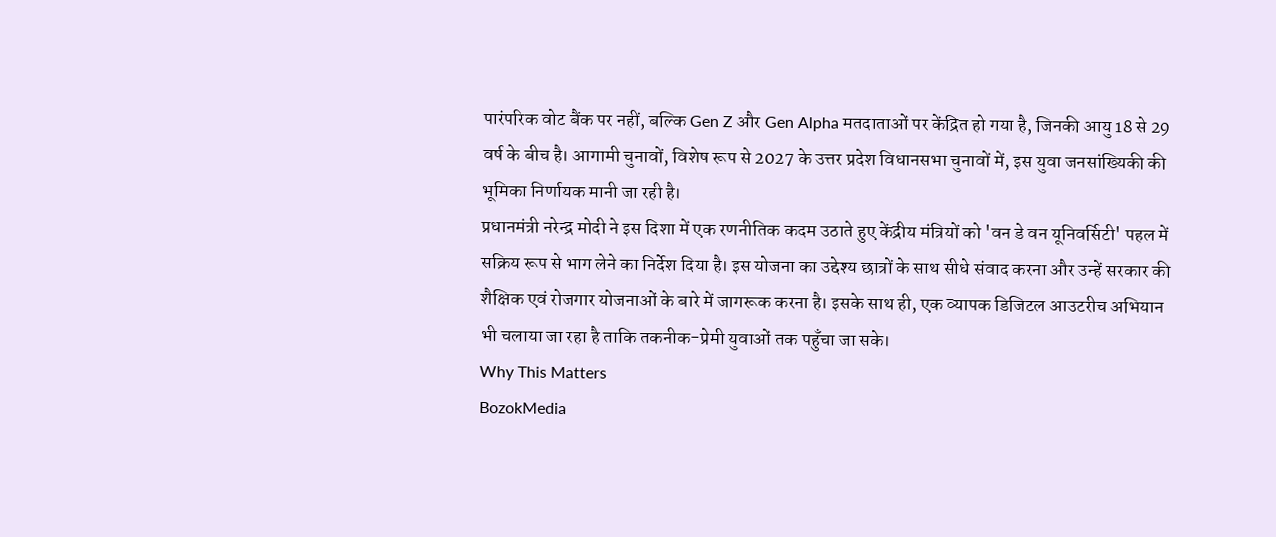पारंपरिक वोट बैंक पर नहीं, बल्कि Gen Z और Gen Alpha मतदाताओं पर केंद्रित हो गया है, जिनकी आयु 18 से 29 वर्ष के बीच है। आगामी चुनावों, विशेष रूप से 2027 के उत्तर प्रदेश विधानसभा चुनावों में, इस युवा जनसांख्यिकी की भूमिका निर्णायक मानी जा रही है।
प्रधानमंत्री नरेन्द्र मोदी ने इस दिशा में एक रणनीतिक कदम उठाते हुए केंद्रीय मंत्रियों को 'वन डे वन यूनिवर्सिटी' पहल में सक्रिय रूप से भाग लेने का निर्देश दिया है। इस योजना का उद्देश्य छात्रों के साथ सीधे संवाद करना और उन्हें सरकार की शैक्षिक एवं रोजगार योजनाओं के बारे में जागरूक करना है। इसके साथ ही, एक व्यापक डिजिटल आउटरीच अभियान भी चलाया जा रहा है ताकि तकनीक-प्रेमी युवाओं तक पहुँचा जा सके।
Why This Matters
BozokMedia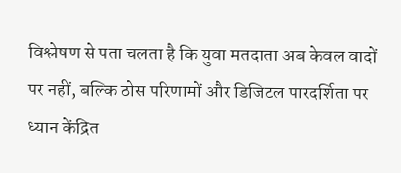विश्लेषण से पता चलता है कि युवा मतदाता अब केवल वादों पर नहीं, बल्कि ठोस परिणामों और डिजिटल पारदर्शिता पर ध्यान केंद्रित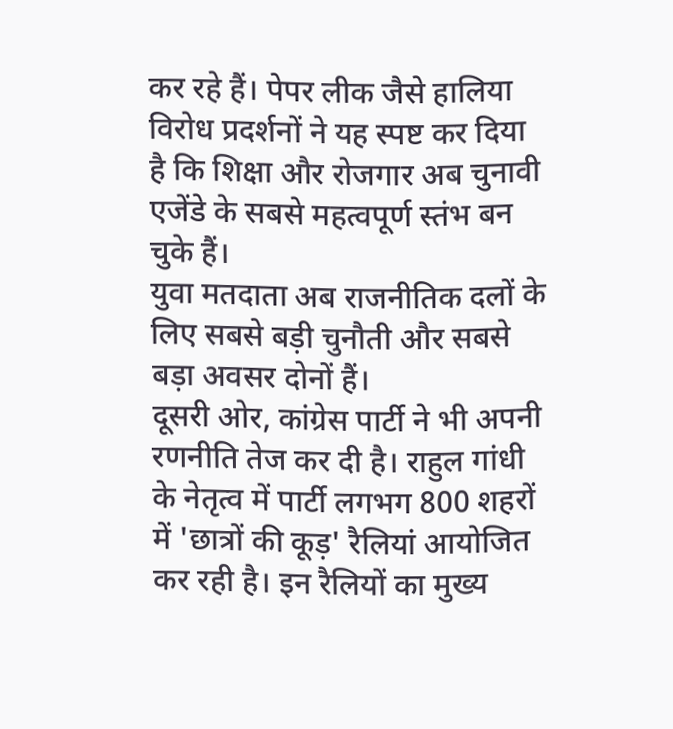कर रहे हैं। पेपर लीक जैसे हालिया विरोध प्रदर्शनों ने यह स्पष्ट कर दिया है कि शिक्षा और रोजगार अब चुनावी एजेंडे के सबसे महत्वपूर्ण स्तंभ बन चुके हैं।
युवा मतदाता अब राजनीतिक दलों के लिए सबसे बड़ी चुनौती और सबसे बड़ा अवसर दोनों हैं।
दूसरी ओर, कांग्रेस पार्टी ने भी अपनी रणनीति तेज कर दी है। राहुल गांधी के नेतृत्व में पार्टी लगभग 800 शहरों में 'छात्रों की कूड़' रैलियां आयोजित कर रही है। इन रैलियों का मुख्य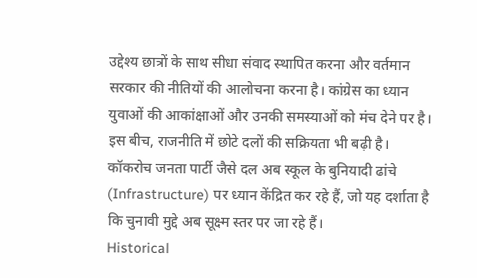उद्देश्य छात्रों के साथ सीधा संवाद स्थापित करना और वर्तमान सरकार की नीतियों की आलोचना करना है। कांग्रेस का ध्यान युवाओं की आकांक्षाओं और उनकी समस्याओं को मंच देने पर है।
इस बीच, राजनीति में छोटे दलों की सक्रियता भी बढ़ी है। कॉकरोच जनता पार्टी जैसे दल अब स्कूल के बुनियादी ढांचे (Infrastructure) पर ध्यान केंद्रित कर रहे हैं, जो यह दर्शाता है कि चुनावी मुद्दे अब सूक्ष्म स्तर पर जा रहे हैं।
Historical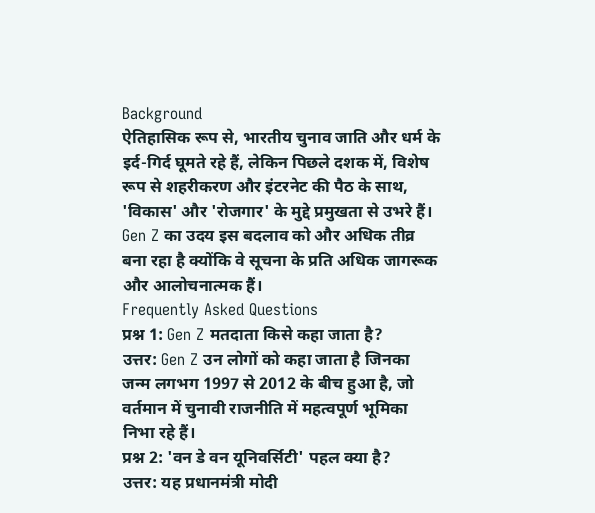Background
ऐतिहासिक रूप से, भारतीय चुनाव जाति और धर्म के इर्द-गिर्द घूमते रहे हैं, लेकिन पिछले दशक में, विशेष रूप से शहरीकरण और इंटरनेट की पैठ के साथ, 'विकास' और 'रोजगार' के मुद्दे प्रमुखता से उभरे हैं। Gen Z का उदय इस बदलाव को और अधिक तीव्र बना रहा है क्योंकि वे सूचना के प्रति अधिक जागरूक और आलोचनात्मक हैं।
Frequently Asked Questions
प्रश्न 1: Gen Z मतदाता किसे कहा जाता है?
उत्तर: Gen Z उन लोगों को कहा जाता है जिनका जन्म लगभग 1997 से 2012 के बीच हुआ है, जो वर्तमान में चुनावी राजनीति में महत्वपूर्ण भूमिका निभा रहे हैं।
प्रश्न 2: 'वन डे वन यूनिवर्सिटी' पहल क्या है?
उत्तर: यह प्रधानमंत्री मोदी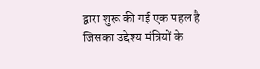द्वारा शुरू की गई एक पहल है जिसका उद्देश्य मंत्रियों के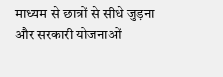माध्यम से छात्रों से सीधे जुड़ना और सरकारी योजनाओं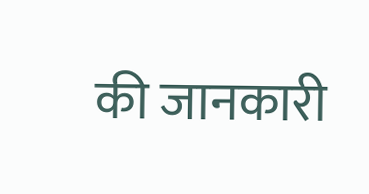की जानकारी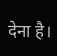देना है।